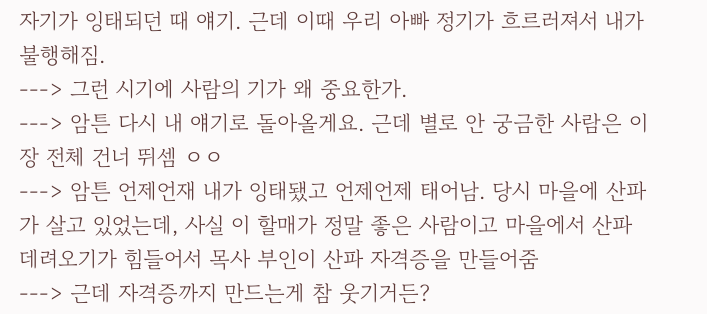자기가 잉태되던 때 얘기. 근데 이때 우리 아빠 정기가 흐르러져서 내가 불행해짐.
---> 그런 시기에 사람의 기가 왜 중요한가.
---> 암튼 다시 내 얘기로 돌아올게요. 근데 별로 안 궁금한 사람은 이 장 전체 건너 뛰셈 ㅇㅇ
---> 암튼 언제언재 내가 잉태됐고 언제언제 태어남. 당시 마을에 산파가 살고 있었는데, 사실 이 할매가 정말 좋은 사람이고 마을에서 산파 데려오기가 힘들어서 목사 부인이 산파 자격증을 만들어줌
---> 근데 자격증까지 만드는게 참 웃기거든?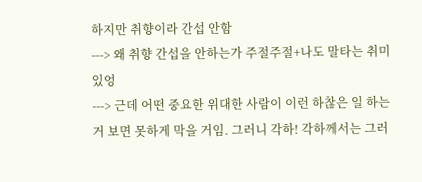하지만 취향이라 간섭 안함
---> 왜 취향 간섭을 안하는가 주절주절+나도 말타는 취미있엉
---> 근데 어떤 중요한 위대한 사람이 이런 하찮은 일 하는 거 보면 못하게 막을 거임. 그러니 각하! 각하께서는 그러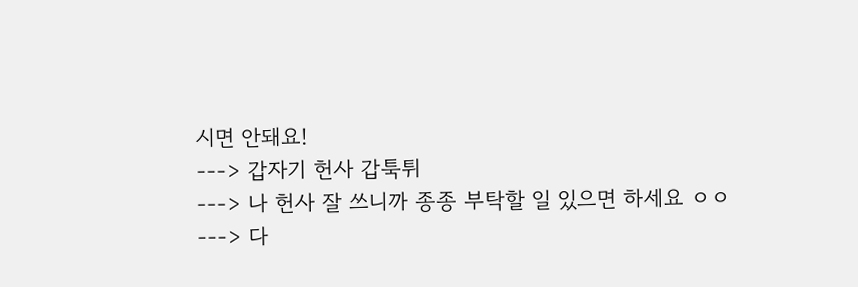시면 안돼요!
---> 갑자기 헌사 갑툭튀
---> 나 헌사 잘 쓰니까 종종 부탁할 일 있으면 하세요 ㅇㅇ
---> 다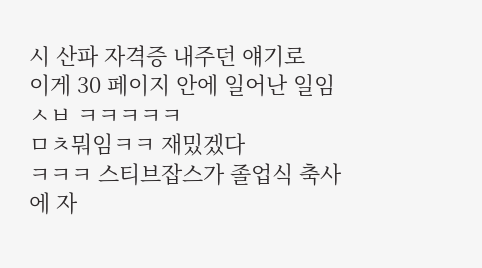시 산파 자격증 내주던 얘기로
이게 30 페이지 안에 일어난 일임 ㅅㅂ ㅋㅋㅋㅋㅋ
ㅁㅊ뭐임ㅋㅋ 재밌겠다
ㅋㅋㅋ 스티브잡스가 졸업식 축사에 자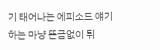기 태어나는 에피소드 얘기하는 마냥 뜬금없이 튀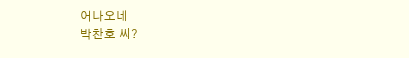어나오네
박찬호 씨?